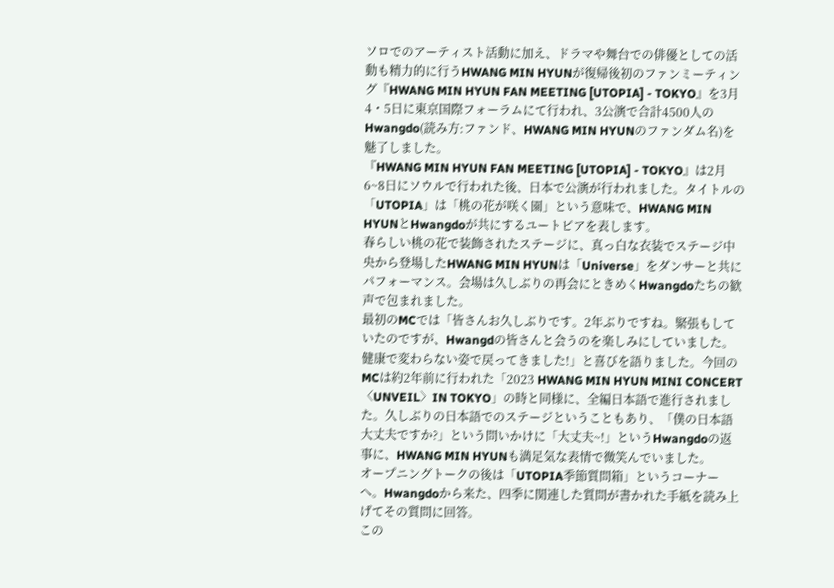ソロでのアーティスト活動に加え、ドラマや舞台での俳優としての活動も精力的に行うHWANG MIN HYUNが復帰後初のファンミーティング『HWANG MIN HYUN FAN MEETING [UTOPIA] - TOKYO』を3月4・5日に東京国際フォーラムにて行われ、3公演で合計4500人のHwangdo(読み方:ファンド、HWANG MIN HYUNのファンダム名)を魅了しました。
『HWANG MIN HYUN FAN MEETING [UTOPIA] - TOKYO』は2月6~8日にソウルで行われた後、日本で公演が行われました。タイトルの「UTOPIA」は「桃の花が咲く園」という意味で、HWANG MIN HYUNとHwangdoが共にするユートピアを表します。
春らしい桃の花で装飾されたステージに、真っ白な衣装でステージ中央から登場したHWANG MIN HYUNは「Universe」をダンサーと共にパフォーマンス。会場は久しぶりの再会にときめくHwangdoたちの歓声で包まれました。
最初のMCでは「皆さんお久しぶりです。2年ぶりですね。緊張もしていたのですが、Hwangdの皆さんと会うのを楽しみにしていました。健康で変わらない姿で戻ってきました!」と喜びを語りました。今回のMCは約2年前に行われた「2023 HWANG MIN HYUN MINI CONCERT〈UNVEIL〉IN TOKYO」の時と同様に、全編日本語で進行されました。久しぶりの日本語でのステージということもあり、「僕の日本語大丈夫ですか?」という問いかけに「大丈夫~!」というHwangdoの返事に、HWANG MIN HYUNも満足気な表情で微笑んでいました。
オープニングトークの後は「UTOPIA季節質問箱」というコーナーへ。Hwangdoから来た、四季に関連した質問が書かれた手紙を読み上げてその質問に回答。
この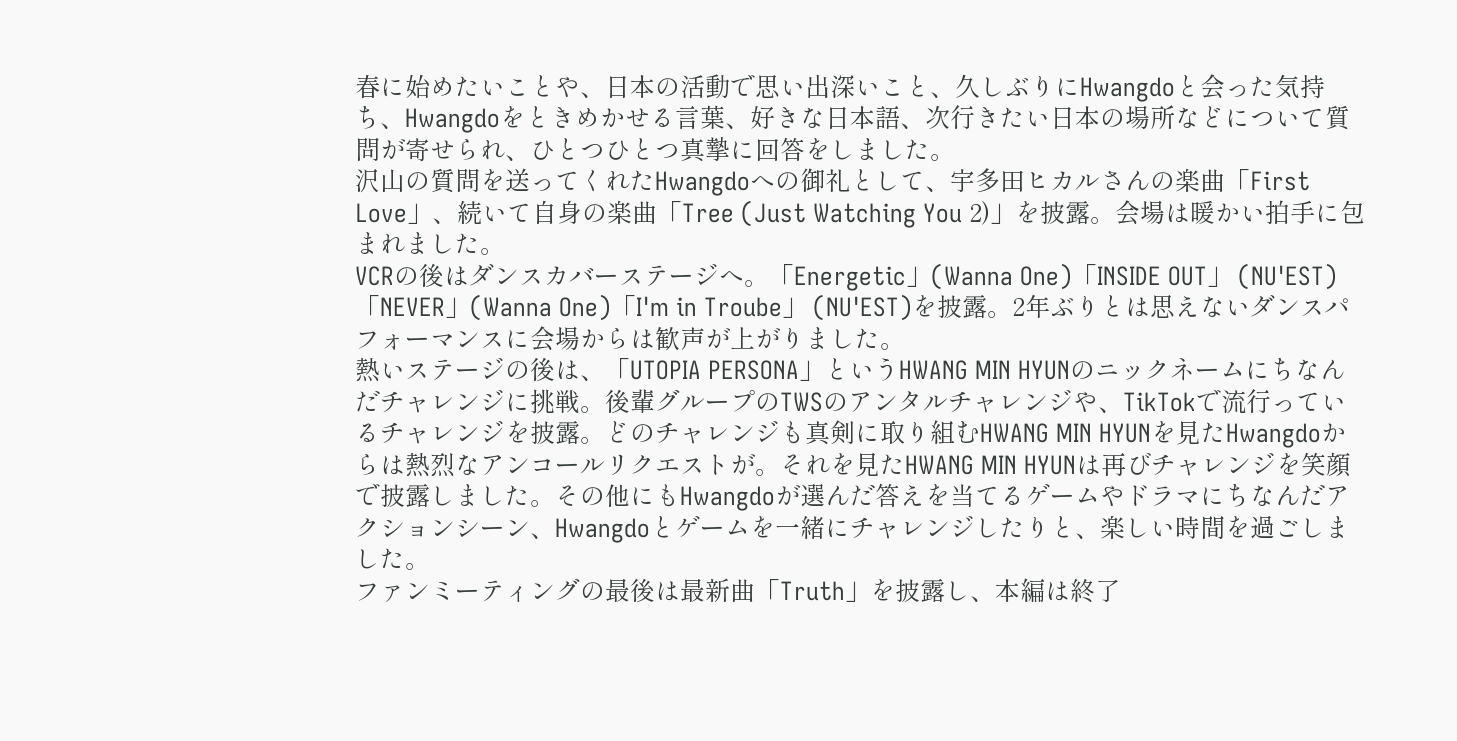春に始めたいことや、日本の活動で思い出深いこと、久しぶりにHwangdoと会った気持ち、Hwangdoをときめかせる言葉、好きな日本語、次行きたい日本の場所などについて質問が寄せられ、ひとつひとつ真摯に回答をしました。
沢山の質問を送ってくれたHwangdoへの御礼として、宇多田ヒカルさんの楽曲「First Love」、続いて自身の楽曲「Tree (Just Watching You 2)」を披露。会場は暖かい拍手に包まれました。
VCRの後はダンスカバーステージへ。「Energetic」(Wanna One)「INSIDE OUT」 (NU'EST)「NEVER」(Wanna One)「I'm in Troube」 (NU'EST)を披露。2年ぶりとは思えないダンスパフォーマンスに会場からは歓声が上がりました。
熱いステージの後は、「UTOPIA PERSONA」というHWANG MIN HYUNのニックネームにちなんだチャレンジに挑戦。後輩グループのTWSのアンタルチャレンジや、TikTokで流行っているチャレンジを披露。どのチャレンジも真剣に取り組むHWANG MIN HYUNを見たHwangdoからは熱烈なアンコールリクエストが。それを見たHWANG MIN HYUNは再びチャレンジを笑顔で披露しました。その他にもHwangdoが選んだ答えを当てるゲームやドラマにちなんだアクションシーン、Hwangdoとゲームを一緒にチャレンジしたりと、楽しい時間を過ごしました。
ファンミーティングの最後は最新曲「Truth」を披露し、本編は終了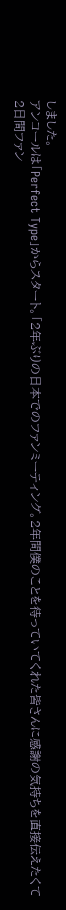しました。
アンコールは「Perfect Type」からスタート。「2年ぶりの日本でのファンミーティング。2年間僕のことを待っていてくれた皆さんに感謝の気持ちを直接伝えたくて2日間ファン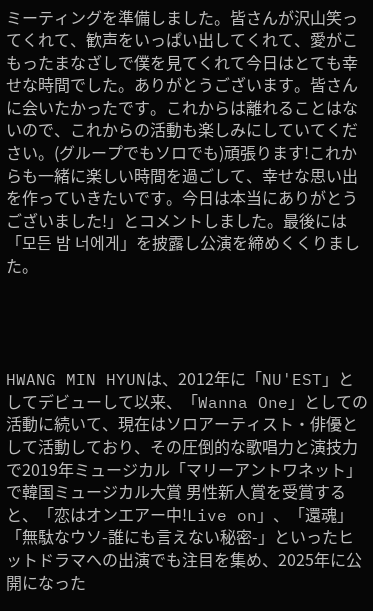ミーティングを準備しました。皆さんが沢山笑ってくれて、歓声をいっぱい出してくれて、愛がこもったまなざしで僕を見てくれて今日はとても幸せな時間でした。ありがとうございます。皆さんに会いたかったです。これからは離れることはないので、これからの活動も楽しみにしていてください。(グループでもソロでも)頑張ります!これからも一緒に楽しい時間を過ごして、幸せな思い出を作っていきたいです。今日は本当にありがとうございました!」とコメントしました。最後には「모든 밤 너에게」を披露し公演を締めくくりました。




HWANG MIN HYUNは、2012年に「NU'EST」としてデビューして以来、「Wanna One」としての活動に続いて、現在はソロアーティスト・俳優として活動しており、その圧倒的な歌唱力と演技力で2019年ミュージカル「マリーアントワネット」で韓国ミュージカル大賞 男性新人賞を受賞すると、「恋はオンエアー中!Live on」、「還魂」「無駄なウソ-誰にも言えない秘密-」といったヒットドラマへの出演でも注目を集め、2025年に公開になった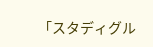「スタディグル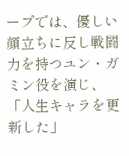ープでは、優しい顔立ちに反し戦闘力を持つユン・ガミン役を演じ、「人生キャラを更新した」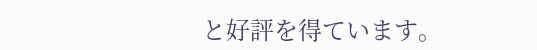と好評を得ています。